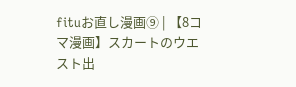fituお直し漫画⑨ | 【8コマ漫画】スカートのウエスト出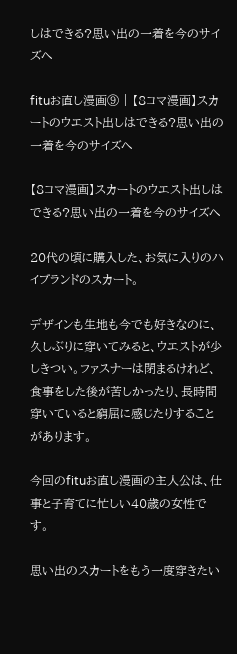しはできる?思い出の一着を今のサイズへ

fituお直し漫画⑨ | 【8コマ漫画】スカートのウエスト出しはできる?思い出の一着を今のサイズへ

【8コマ漫画】スカートのウエスト出しはできる?思い出の一着を今のサイズへ

20代の頃に購入した、お気に入りのハイブランドのスカート。

デザインも生地も今でも好きなのに、久しぶりに穿いてみると、ウエストが少しきつい。ファスナーは閉まるけれど、食事をした後が苦しかったり、長時間穿いていると窮屈に感じたりすることがあります。

今回のfituお直し漫画の主人公は、仕事と子育てに忙しい40歳の女性です。

思い出のスカートをもう一度穿きたい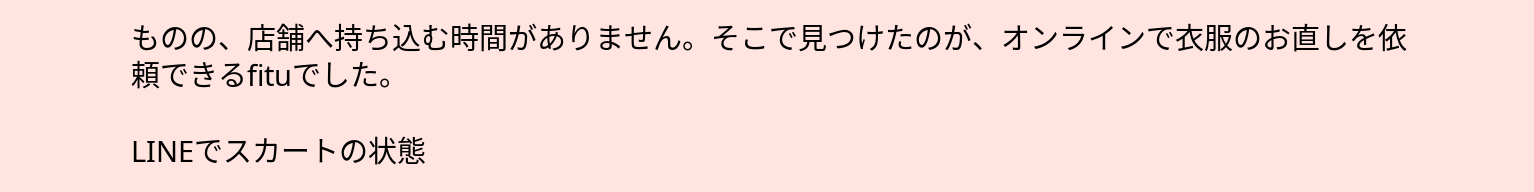ものの、店舗へ持ち込む時間がありません。そこで見つけたのが、オンラインで衣服のお直しを依頼できるfituでした。

LINEでスカートの状態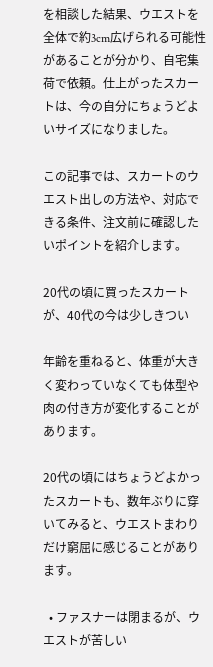を相談した結果、ウエストを全体で約3cm広げられる可能性があることが分かり、自宅集荷で依頼。仕上がったスカートは、今の自分にちょうどよいサイズになりました。

この記事では、スカートのウエスト出しの方法や、対応できる条件、注文前に確認したいポイントを紹介します。

20代の頃に買ったスカートが、40代の今は少しきつい

年齢を重ねると、体重が大きく変わっていなくても体型や肉の付き方が変化することがあります。

20代の頃にはちょうどよかったスカートも、数年ぶりに穿いてみると、ウエストまわりだけ窮屈に感じることがあります。

  • ファスナーは閉まるが、ウエストが苦しい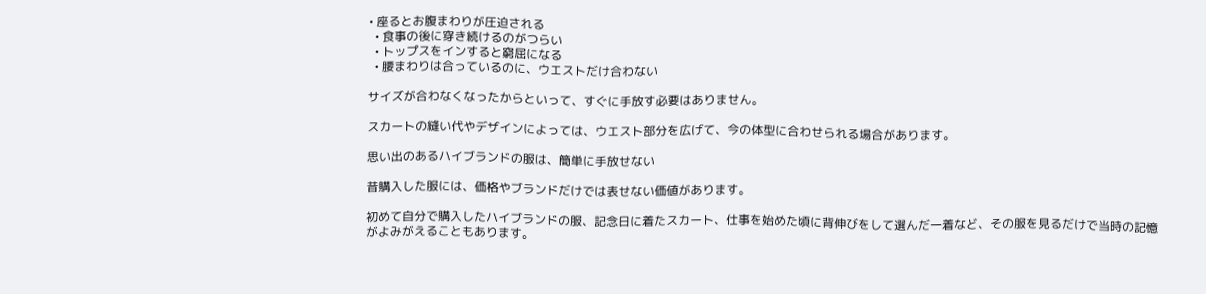• 座るとお腹まわりが圧迫される
  • 食事の後に穿き続けるのがつらい
  • トップスをインすると窮屈になる
  • 腰まわりは合っているのに、ウエストだけ合わない

サイズが合わなくなったからといって、すぐに手放す必要はありません。

スカートの縫い代やデザインによっては、ウエスト部分を広げて、今の体型に合わせられる場合があります。

思い出のあるハイブランドの服は、簡単に手放せない

昔購入した服には、価格やブランドだけでは表せない価値があります。

初めて自分で購入したハイブランドの服、記念日に着たスカート、仕事を始めた頃に背伸びをして選んだ一着など、その服を見るだけで当時の記憶がよみがえることもあります。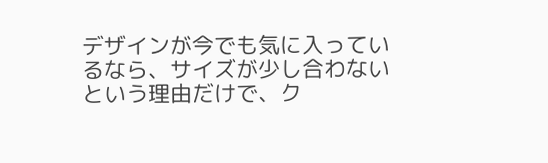デザインが今でも気に入っているなら、サイズが少し合わないという理由だけで、ク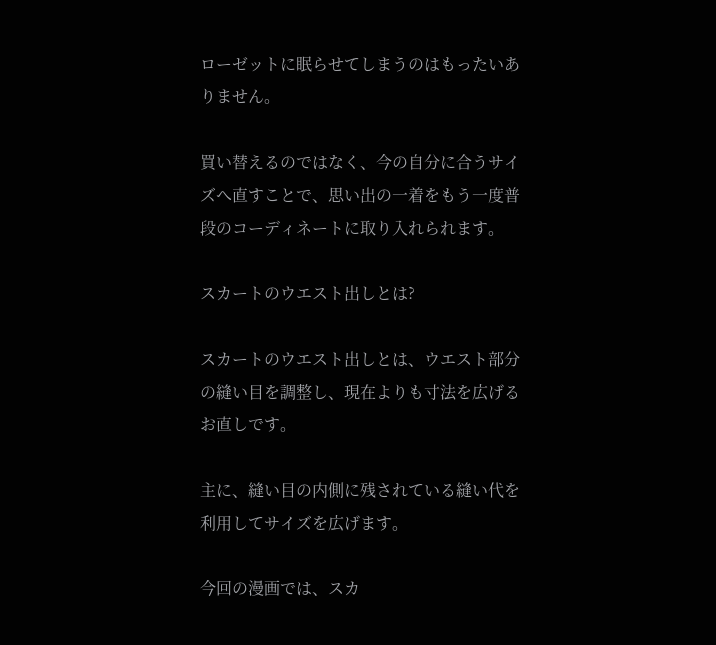ローゼットに眠らせてしまうのはもったいありません。

買い替えるのではなく、今の自分に合うサイズへ直すことで、思い出の一着をもう一度普段のコーディネートに取り入れられます。

スカートのウエスト出しとは?

スカートのウエスト出しとは、ウエスト部分の縫い目を調整し、現在よりも寸法を広げるお直しです。

主に、縫い目の内側に残されている縫い代を利用してサイズを広げます。

今回の漫画では、スカ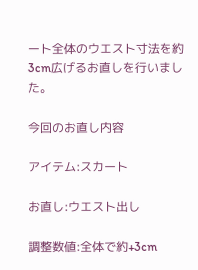ート全体のウエスト寸法を約3cm広げるお直しを行いました。

今回のお直し内容

アイテム:スカート

お直し:ウエスト出し

調整数値:全体で約+3cm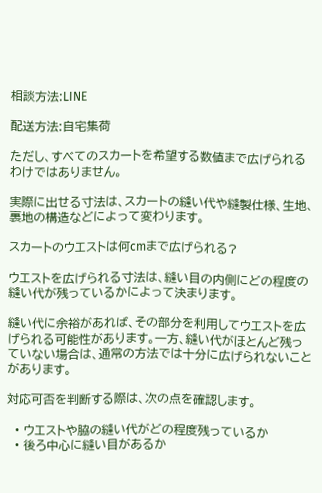相談方法:LINE

配送方法:自宅集荷

ただし、すべてのスカートを希望する数値まで広げられるわけではありません。

実際に出せる寸法は、スカートの縫い代や縫製仕様、生地、裏地の構造などによって変わります。

スカートのウエストは何cmまで広げられる?

ウエストを広げられる寸法は、縫い目の内側にどの程度の縫い代が残っているかによって決まります。

縫い代に余裕があれば、その部分を利用してウエストを広げられる可能性があります。一方、縫い代がほとんど残っていない場合は、通常の方法では十分に広げられないことがあります。

対応可否を判断する際は、次の点を確認します。

  • ウエストや脇の縫い代がどの程度残っているか
  • 後ろ中心に縫い目があるか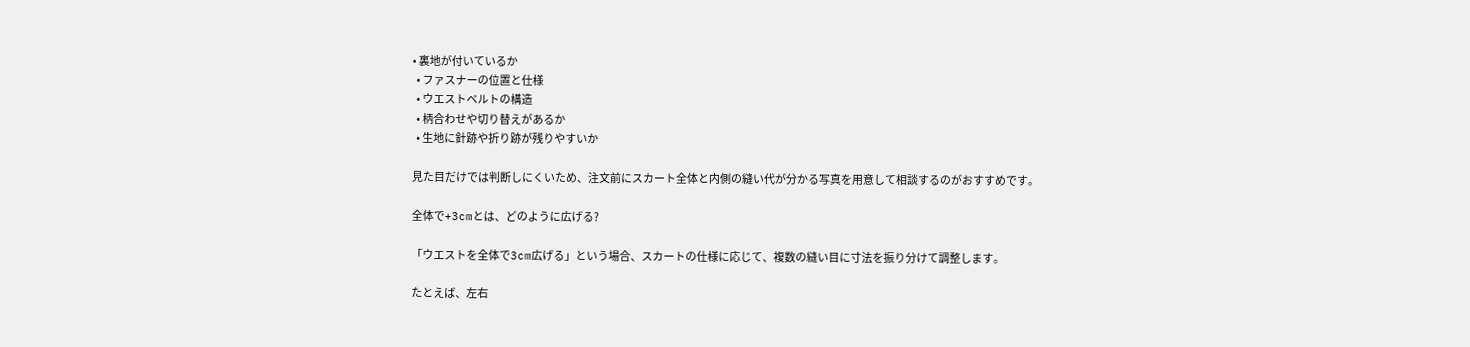• 裏地が付いているか
  • ファスナーの位置と仕様
  • ウエストベルトの構造
  • 柄合わせや切り替えがあるか
  • 生地に針跡や折り跡が残りやすいか

見た目だけでは判断しにくいため、注文前にスカート全体と内側の縫い代が分かる写真を用意して相談するのがおすすめです。

全体で+3cmとは、どのように広げる?

「ウエストを全体で3cm広げる」という場合、スカートの仕様に応じて、複数の縫い目に寸法を振り分けて調整します。

たとえば、左右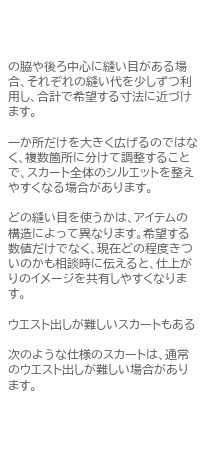の脇や後ろ中心に縫い目がある場合、それぞれの縫い代を少しずつ利用し、合計で希望する寸法に近づけます。

一か所だけを大きく広げるのではなく、複数箇所に分けて調整することで、スカート全体のシルエットを整えやすくなる場合があります。

どの縫い目を使うかは、アイテムの構造によって異なります。希望する数値だけでなく、現在どの程度きついのかも相談時に伝えると、仕上がりのイメージを共有しやすくなります。

ウエスト出しが難しいスカートもある

次のような仕様のスカートは、通常のウエスト出しが難しい場合があります。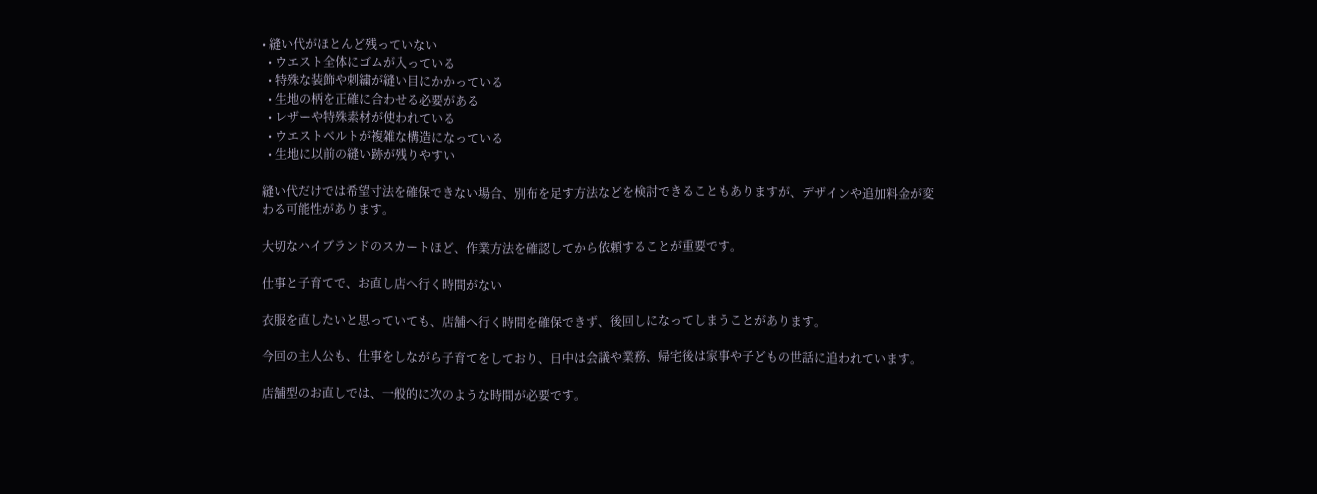• 縫い代がほとんど残っていない
  • ウエスト全体にゴムが入っている
  • 特殊な装飾や刺繍が縫い目にかかっている
  • 生地の柄を正確に合わせる必要がある
  • レザーや特殊素材が使われている
  • ウエストベルトが複雑な構造になっている
  • 生地に以前の縫い跡が残りやすい

縫い代だけでは希望寸法を確保できない場合、別布を足す方法などを検討できることもありますが、デザインや追加料金が変わる可能性があります。

大切なハイブランドのスカートほど、作業方法を確認してから依頼することが重要です。

仕事と子育てで、お直し店へ行く時間がない

衣服を直したいと思っていても、店舗へ行く時間を確保できず、後回しになってしまうことがあります。

今回の主人公も、仕事をしながら子育てをしており、日中は会議や業務、帰宅後は家事や子どもの世話に追われています。

店舗型のお直しでは、一般的に次のような時間が必要です。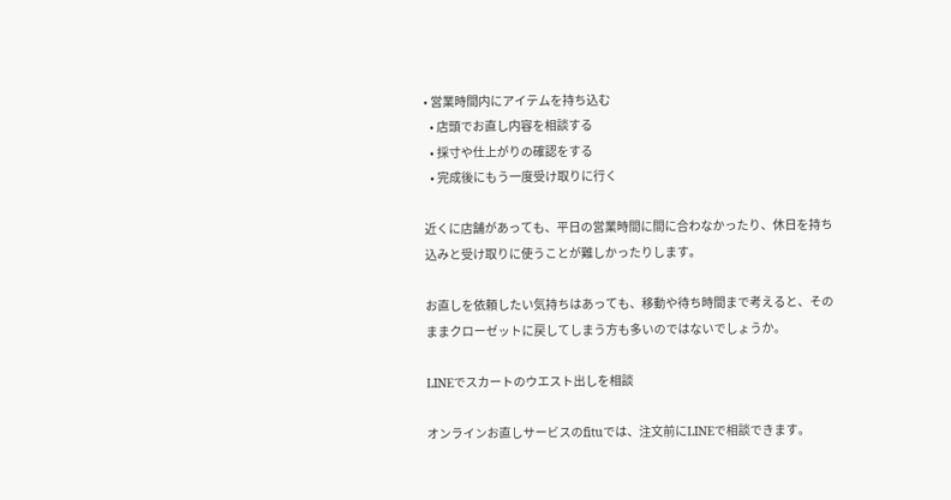• 営業時間内にアイテムを持ち込む
  • 店頭でお直し内容を相談する
  • 採寸や仕上がりの確認をする
  • 完成後にもう一度受け取りに行く

近くに店舗があっても、平日の営業時間に間に合わなかったり、休日を持ち込みと受け取りに使うことが難しかったりします。

お直しを依頼したい気持ちはあっても、移動や待ち時間まで考えると、そのままクローゼットに戻してしまう方も多いのではないでしょうか。

LINEでスカートのウエスト出しを相談

オンラインお直しサービスのfituでは、注文前にLINEで相談できます。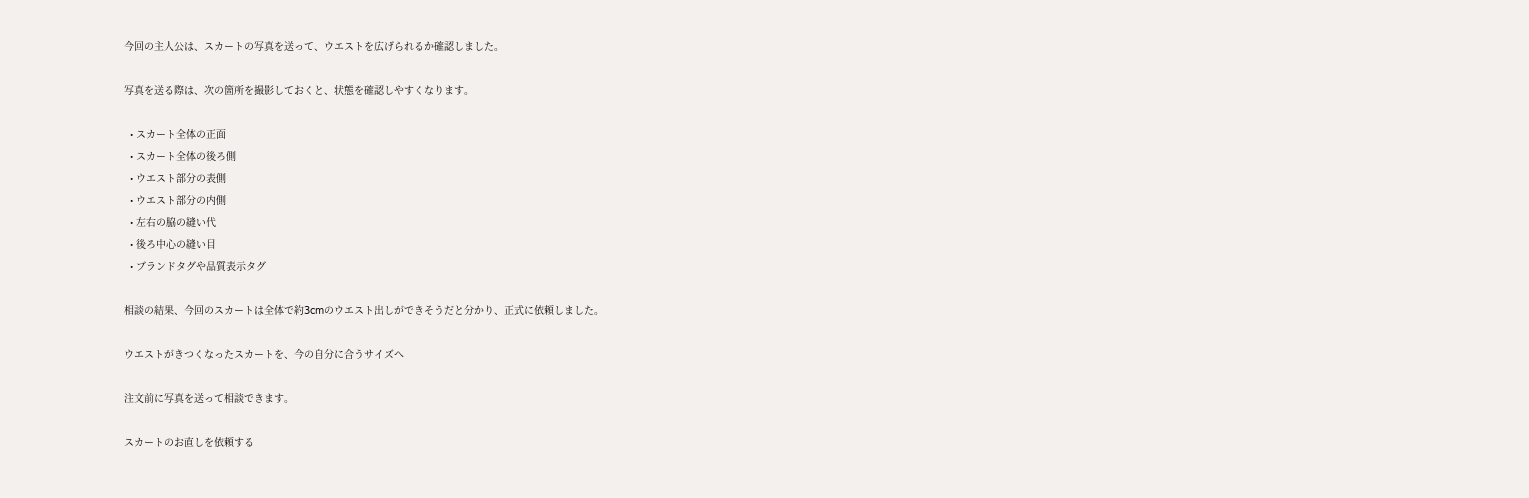今回の主人公は、スカートの写真を送って、ウエストを広げられるか確認しました。

写真を送る際は、次の箇所を撮影しておくと、状態を確認しやすくなります。

  • スカート全体の正面
  • スカート全体の後ろ側
  • ウエスト部分の表側
  • ウエスト部分の内側
  • 左右の脇の縫い代
  • 後ろ中心の縫い目
  • ブランドタグや品質表示タグ

相談の結果、今回のスカートは全体で約3cmのウエスト出しができそうだと分かり、正式に依頼しました。

ウエストがきつくなったスカートを、今の自分に合うサイズへ

注文前に写真を送って相談できます。

スカートのお直しを依頼する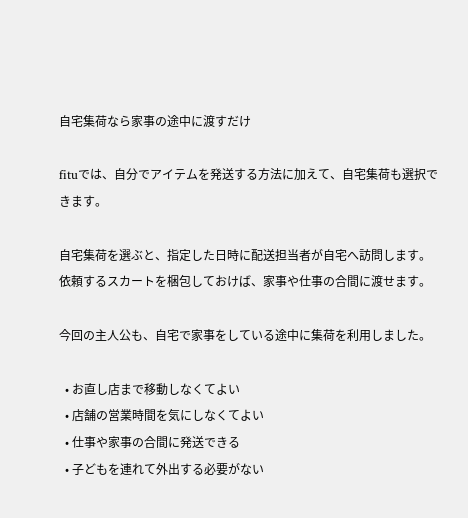自宅集荷なら家事の途中に渡すだけ

fituでは、自分でアイテムを発送する方法に加えて、自宅集荷も選択できます。

自宅集荷を選ぶと、指定した日時に配送担当者が自宅へ訪問します。依頼するスカートを梱包しておけば、家事や仕事の合間に渡せます。

今回の主人公も、自宅で家事をしている途中に集荷を利用しました。

  • お直し店まで移動しなくてよい
  • 店舗の営業時間を気にしなくてよい
  • 仕事や家事の合間に発送できる
  • 子どもを連れて外出する必要がない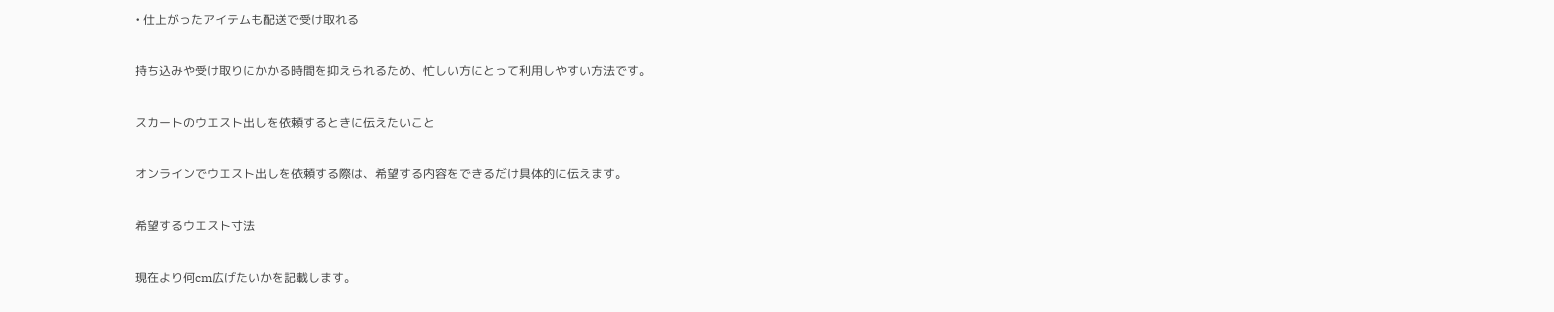• 仕上がったアイテムも配送で受け取れる

持ち込みや受け取りにかかる時間を抑えられるため、忙しい方にとって利用しやすい方法です。

スカートのウエスト出しを依頼するときに伝えたいこと

オンラインでウエスト出しを依頼する際は、希望する内容をできるだけ具体的に伝えます。

希望するウエスト寸法

現在より何cm広げたいかを記載します。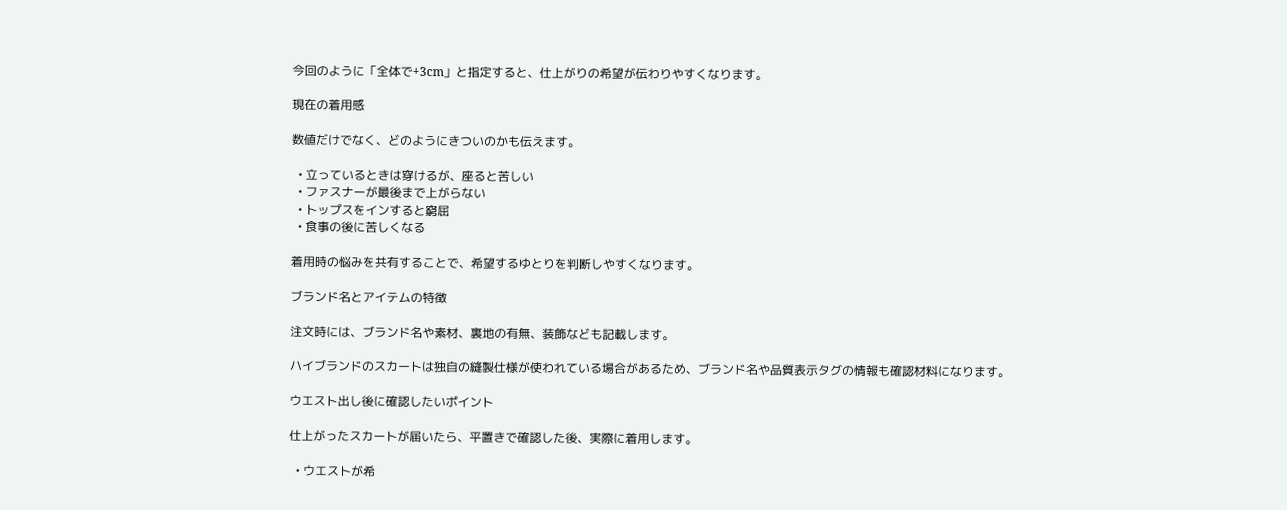今回のように「全体で+3cm」と指定すると、仕上がりの希望が伝わりやすくなります。

現在の着用感

数値だけでなく、どのようにきついのかも伝えます。

  • 立っているときは穿けるが、座ると苦しい
  • ファスナーが最後まで上がらない
  • トップスをインすると窮屈
  • 食事の後に苦しくなる

着用時の悩みを共有することで、希望するゆとりを判断しやすくなります。

ブランド名とアイテムの特徴

注文時には、ブランド名や素材、裏地の有無、装飾なども記載します。

ハイブランドのスカートは独自の縫製仕様が使われている場合があるため、ブランド名や品質表示タグの情報も確認材料になります。

ウエスト出し後に確認したいポイント

仕上がったスカートが届いたら、平置きで確認した後、実際に着用します。

  • ウエストが希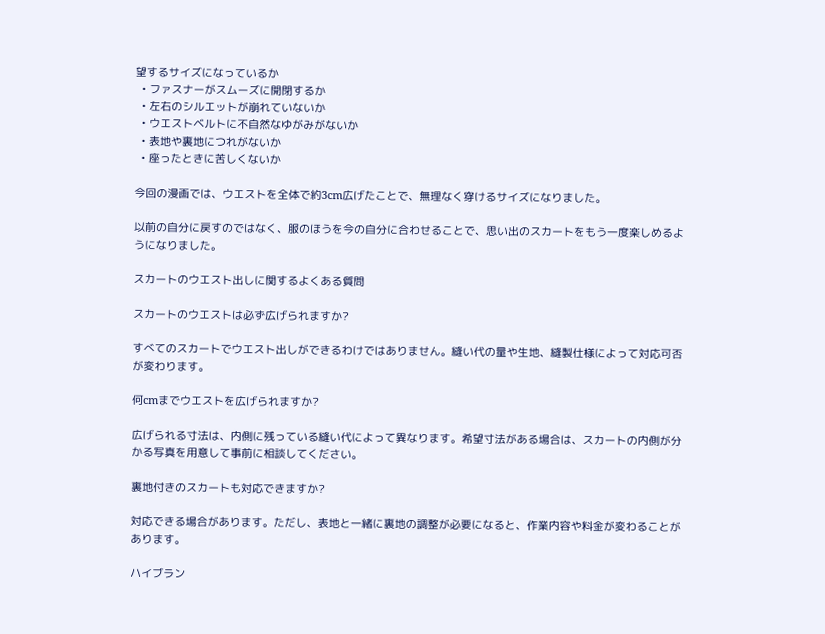望するサイズになっているか
  • ファスナーがスムーズに開閉するか
  • 左右のシルエットが崩れていないか
  • ウエストベルトに不自然なゆがみがないか
  • 表地や裏地につれがないか
  • 座ったときに苦しくないか

今回の漫画では、ウエストを全体で約3cm広げたことで、無理なく穿けるサイズになりました。

以前の自分に戻すのではなく、服のほうを今の自分に合わせることで、思い出のスカートをもう一度楽しめるようになりました。

スカートのウエスト出しに関するよくある質問

スカートのウエストは必ず広げられますか?

すべてのスカートでウエスト出しができるわけではありません。縫い代の量や生地、縫製仕様によって対応可否が変わります。

何cmまでウエストを広げられますか?

広げられる寸法は、内側に残っている縫い代によって異なります。希望寸法がある場合は、スカートの内側が分かる写真を用意して事前に相談してください。

裏地付きのスカートも対応できますか?

対応できる場合があります。ただし、表地と一緒に裏地の調整が必要になると、作業内容や料金が変わることがあります。

ハイブラン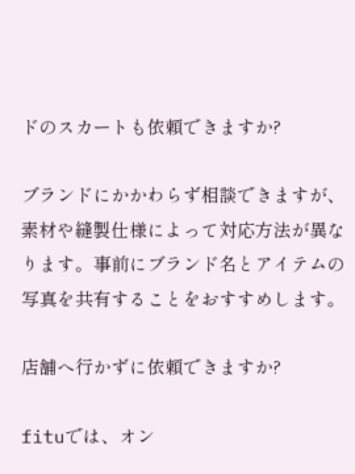ドのスカートも依頼できますか?

ブランドにかかわらず相談できますが、素材や縫製仕様によって対応方法が異なります。事前にブランド名とアイテムの写真を共有することをおすすめします。

店舗へ行かずに依頼できますか?

fituでは、オン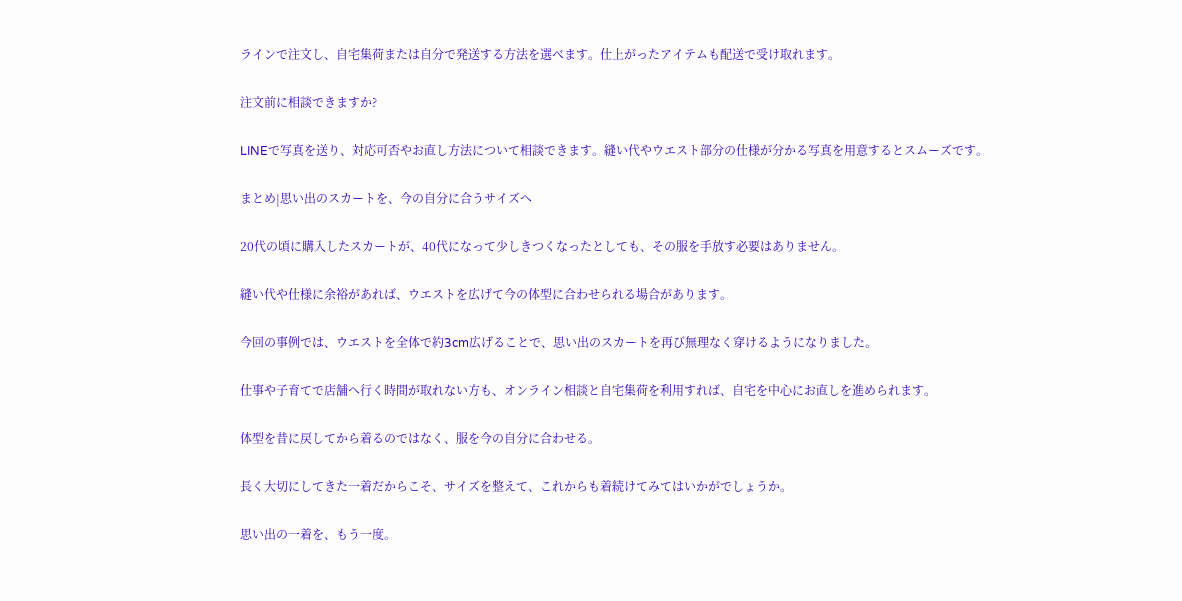ラインで注文し、自宅集荷または自分で発送する方法を選べます。仕上がったアイテムも配送で受け取れます。

注文前に相談できますか?

LINEで写真を送り、対応可否やお直し方法について相談できます。縫い代やウエスト部分の仕様が分かる写真を用意するとスムーズです。

まとめ|思い出のスカートを、今の自分に合うサイズへ

20代の頃に購入したスカートが、40代になって少しきつくなったとしても、その服を手放す必要はありません。

縫い代や仕様に余裕があれば、ウエストを広げて今の体型に合わせられる場合があります。

今回の事例では、ウエストを全体で約3cm広げることで、思い出のスカートを再び無理なく穿けるようになりました。

仕事や子育てで店舗へ行く時間が取れない方も、オンライン相談と自宅集荷を利用すれば、自宅を中心にお直しを進められます。

体型を昔に戻してから着るのではなく、服を今の自分に合わせる。

長く大切にしてきた一着だからこそ、サイズを整えて、これからも着続けてみてはいかがでしょうか。

思い出の一着を、もう一度。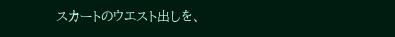スカートのウエスト出しを、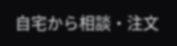自宅から相談・注文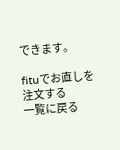できます。

fituでお直しを注文する
一覧に戻る